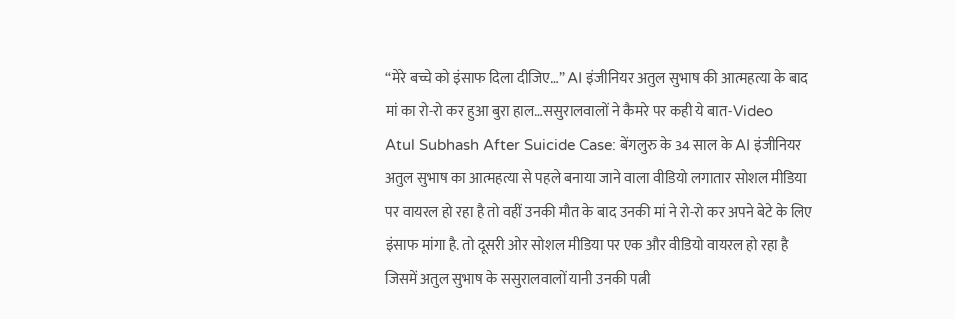“मेरे बच्चे को इंसाफ दिला दीजिए…” AI इंजीनियर अतुल सुभाष की आत्महत्या के बाद मां का रो-रो कर हुआ बुरा हाल…ससुरालवालों ने कैमरे पर कही ये बात-Video
Atul Subhash After Suicide Case: बेंगलुरु के 34 साल के AI इंजीनियर अतुल सुभाष का आत्महत्या से पहले बनाया जाने वाला वीडियो लगातार सोशल मीडिया पर वायरल हो रहा है तो वहीं उनकी मौत के बाद उनकी मां ने रो-रो कर अपने बेटे के लिए इंसाफ मांगा है. तो दूसरी ओर सोशल मीडिया पर एक और वीडियो वायरल हो रहा है जिसमें अतुल सुभाष के ससुरालवालों यानी उनकी पत्नी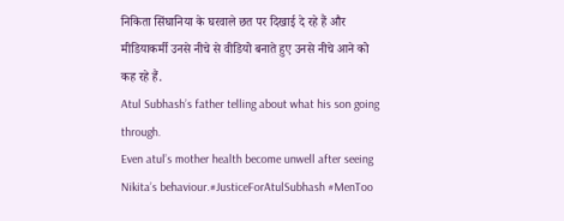निकिता सिंघानिया के घरवाले छत पर दिखाई दे रहे हैं और मीडियाकर्मी उनसे नीचे से वीडियो बनाते हुए उनसे नीचे आने को कह रहे हैं.
Atul Subhash’s father telling about what his son going through.
Even atul’s mother health become unwell after seeing Nikita’s behaviour.#JusticeForAtulSubhash #MenToo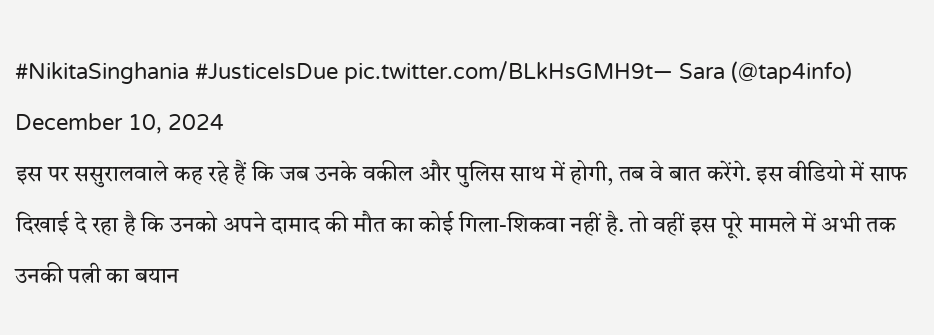#NikitaSinghania #JusticeIsDue pic.twitter.com/BLkHsGMH9t— Sara (@tap4info) December 10, 2024
इस पर ससुरालवाले कह रहे हैं कि जब उनके वकील और पुलिस साथ में होगी, तब वे बात करेंगे. इस वीडियो में साफ दिखाई दे रहा है कि उनको अपने दामाद की मौत का कोई गिला-शिकवा नहीं है. तो वहीं इस पूरे मामले में अभी तक उनकी पत्नी का बयान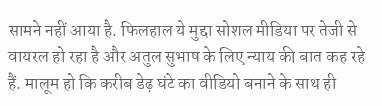सामने नहीं आया है. फिलहाल ये मुद्दा सोशल मीडिया पर तेजी से वायरल हो रहा है और अतुल सुभाष के लिए न्याय की बात कह रहे हैं. मालूम हो कि करीब डेढ़ घंटे का वीडियो बनाने के साथ ही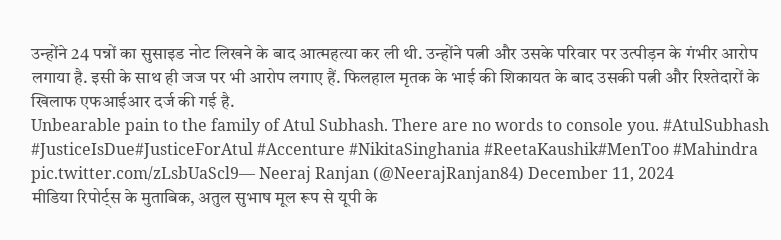उन्होंने 24 पन्नों का सुसाइड नोट लिखने के बाद आत्महत्या कर ली थी. उन्होंने पत्नी और उसके परिवार पर उत्पीड़न के गंभीर आरोप लगाया है. इसी के साथ ही जज पर भी आरोप लगाए हैं. फिलहाल मृतक के भाई की शिकायत के बाद उसकी पत्नी और रिश्तेदारों के खिलाफ एफआईआर दर्ज की गई है.
Unbearable pain to the family of Atul Subhash. There are no words to console you. #AtulSubhash #JusticeIsDue#JusticeForAtul #Accenture #NikitaSinghania #ReetaKaushik#MenToo #Mahindra
pic.twitter.com/zLsbUaScl9— Neeraj Ranjan (@NeerajRanjan84) December 11, 2024
मीडिया रिपोर्ट्स के मुताबिक, अतुल सुभाष मूल रूप से यूपी के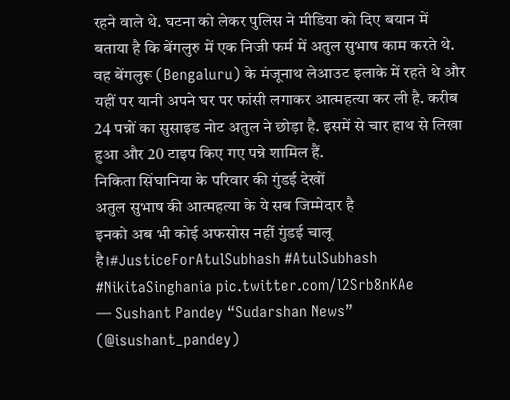रहने वाले थे. घटना को लेकर पुलिस ने मीडिया को दिए बयान में बताया है कि बेंगलुरु में एक निजी फर्म में अतुल सुभाष काम करते थे. वह बेंगलुरू (Bengaluru) के मंजूनाथ लेआउट इलाके में रहते थे और यहीं पर यानी अपने घर पर फांसी लगाकर आत्महत्या कर ली है. करीब 24 पन्नों का सुसाइड नोट अतुल ने छोड़ा है. इसमें से चार हाथ से लिखा हुआ और 20 टाइप किए गए पन्ने शामिल हैं.
निकिता सिंघानिया के परिवार की गुंडई देखों
अतुल सुभाष की आत्महत्या के ये सब जिम्मेदार है
इनको अब भी कोई अफसोस नहीं गुंडई चालू है।#JusticeForAtulSubhash #AtulSubhash #NikitaSinghania pic.twitter.com/l2Srb8nKAe
— Sushant Pandey “Sudarshan News” (@isushant_pandey)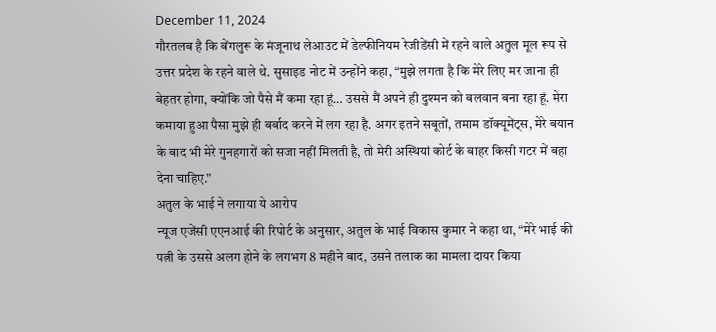December 11, 2024
गौरतलब है कि बेंगलुरू के मंजूनाथ लेआउट में डेल्फीनियम रेजीडेंसी में रहने वाले अतुल मूल रूप से उत्तर प्रदेश के रहने वाले थे. सुसाइड नोट में उन्होंने कहा, “मुझे लगता है कि मेरे लिए मर जाना ही बेहतर होगा, क्योंकि जो पैसे मैं कमा रहा हूं… उससे मैं अपने ही दुश्मन को बलवान बना रहा हूं. मेरा कमाया हुआ पैसा मुझे ही बर्बाद करने में लग रहा है. अगर इतने सबूतों, तमाम डॉक्यूमेंट्स, मेरे बयान के बाद भी मेरे गुनहगारों को सजा नहीं मिलती है, तो मेरी अस्थियां कोर्ट के बाहर किसी गटर में बहा देना चाहिए.”
अतुल के भाई ने लगाया ये आरोप
न्यूज एजेंसी एएनआई की रिपोर्ट के अनुसार, अतुल के भाई विकास कुमार ने कहा था, “मेरे भाई की पत्नी के उससे अलग होने के लगभग 8 महीने बाद, उसने तलाक का मामला दायर किया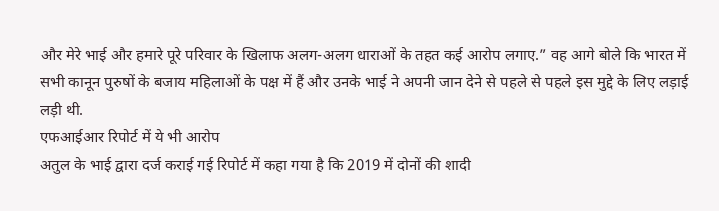और मेरे भाई और हमारे पूरे परिवार के खिलाफ अलग-अलग धाराओं के तहत कई आरोप लगाए.” वह आगे बोले कि भारत में सभी कानून पुरुषों के बजाय महिलाओं के पक्ष में हैं और उनके भाई ने अपनी जान देने से पहले से पहले इस मुद्दे के लिए लड़ाई लड़ी थी.
एफआईआर रिपोर्ट में ये भी आरोप
अतुल के भाई द्वारा दर्ज कराई गई रिपोर्ट में कहा गया है कि 2019 में दोनों की शादी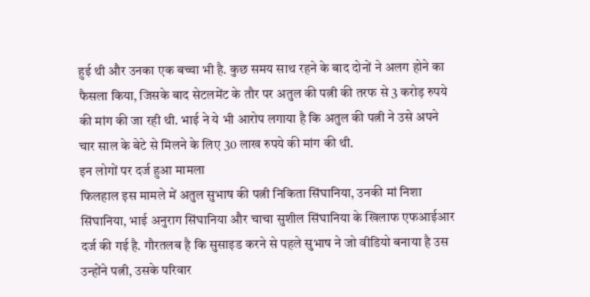हुई थी और उनका एक बच्चा भी है. कुछ समय साथ रहने के बाद दोनों ने अलग होने का फैसला किया, जिसके बाद सेटलमेंट के तौर पर अतुल की पत्नी की तरफ से 3 करोड़ रुपये की मांग की जा रही थी. भाई ने ये भी आरोप लगाया है कि अतुल की पत्नी ने उसे अपने चार साल के बेटे से मिलने के लिए 30 लाख रुपये की मांग की थी.
इन लोगों पर दर्ज हुआ मामला
फिलहाल इस मामले में अतुल सुभाष की पत्नी निकिता सिंघानिया, उनकी मां निशा सिंघानिया, भाई अनुराग सिंघानिया और चाचा सुशील सिंघानिया के खिलाफ एफआईआर दर्ज की गई है. गौरतलब है कि सुसाइड करने से पहले सुभाष ने जो वीडियो बनाया है उस उन्होंने पत्नी, उसके परिवार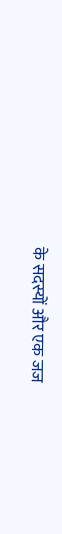के सदस्यों और एक जज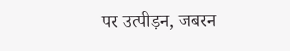पर उत्पीड़न, जबरन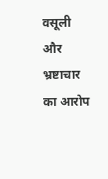वसूली और भ्रष्टाचार का आरोप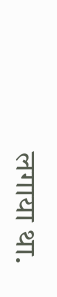लगाया था.